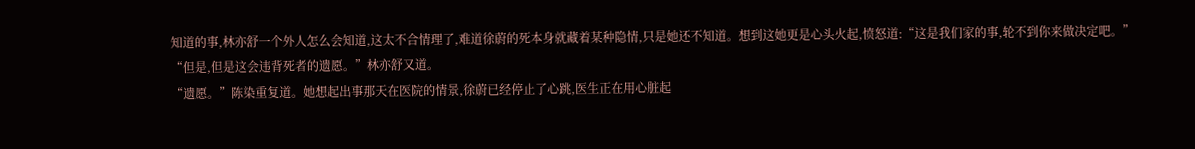知道的事,林亦舒一个外人怎么会知道,这太不合情理了,难道徐蔚的死本身就藏着某种隐情,只是她还不知道。想到这她更是心头火起,愤怒道:“这是我们家的事,轮不到你来做决定吧。”
“但是,但是这会违背死者的遗愿。”林亦舒又道。
“遗愿。”陈染重复道。她想起出事那天在医院的情景,徐蔚已经停止了心跳,医生正在用心脏起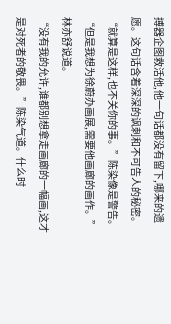搏器企图救活他,他一句话都没有留下,哪来的遗愿。这句话含着深深的讽刺和不可告人的秘密。“就算是这样,也不关你的事。”陈染像是警告。
“但是我想为徐蔚办画展,需要他画廊的画作。”林亦舒说道。
“没有我的允许,谁都别想拿走画廊的一幅画,这才是对死者的敬畏。”陈染气道。什么时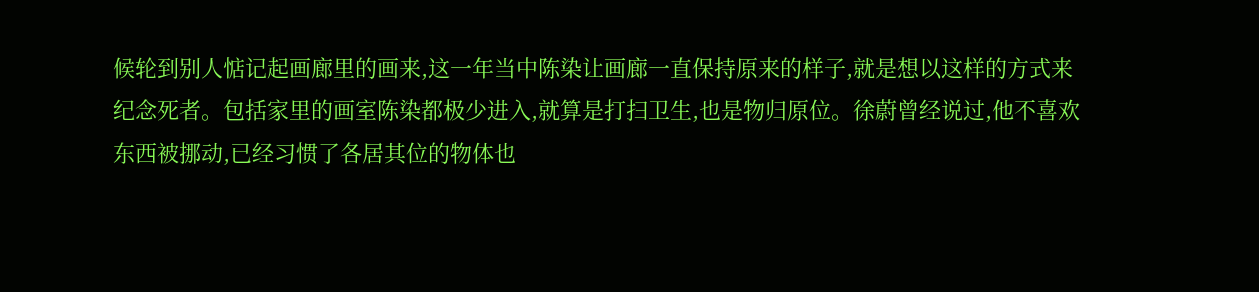候轮到别人惦记起画廊里的画来,这一年当中陈染让画廊一直保持原来的样子,就是想以这样的方式来纪念死者。包括家里的画室陈染都极少进入,就算是打扫卫生,也是物归原位。徐蔚曾经说过,他不喜欢东西被挪动,已经习惯了各居其位的物体也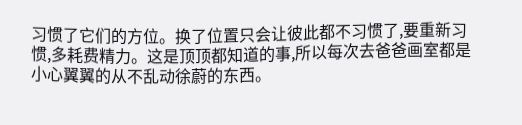习惯了它们的方位。换了位置只会让彼此都不习惯了,要重新习惯,多耗费精力。这是顶顶都知道的事,所以每次去爸爸画室都是小心翼翼的从不乱动徐蔚的东西。